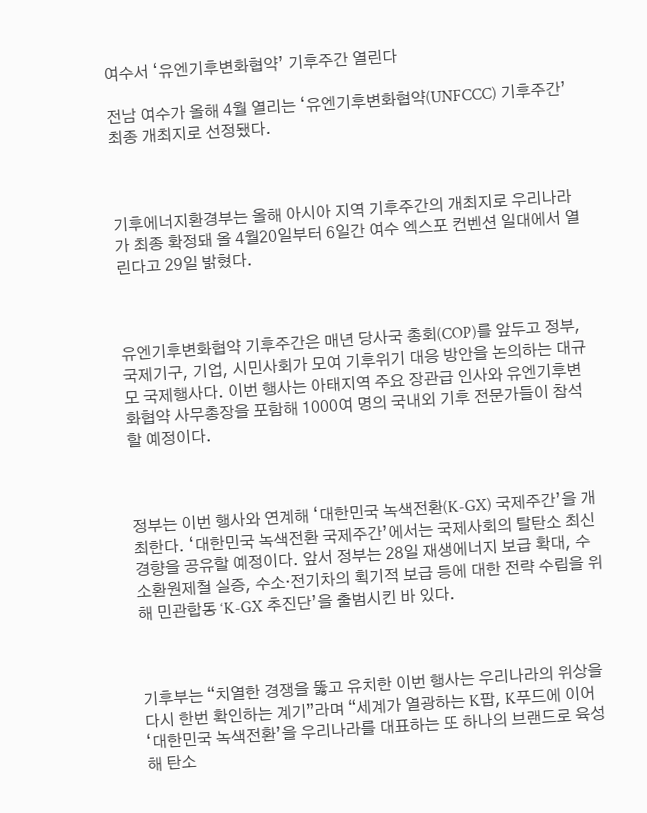여수서 ‘유엔기후변화협약’ 기후주간 열린다

전남 여수가 올해 4월 열리는 ‘유엔기후변화협약(UNFCCC) 기후주간’ 최종 개최지로 선정됐다.



기후에너지환경부는 올해 아시아 지역 기후주간의 개최지로 우리나라가 최종 확정돼 올 4월20일부터 6일간 여수 엑스포 컨벤션 일대에서 열린다고 29일 밝혔다.



유엔기후변화협약 기후주간은 매년 당사국 총회(COP)를 앞두고 정부, 국제기구, 기업, 시민사회가 모여 기후위기 대응 방안을 논의하는 대규모 국제행사다. 이번 행사는 아태지역 주요 장관급 인사와 유엔기후변화협약 사무총장을 포함해 1000여 명의 국내외 기후 전문가들이 참석할 예정이다.



정부는 이번 행사와 연계해 ‘대한민국 녹색전환(K-GX) 국제주간’을 개최한다. ‘대한민국 녹색전환 국제주간’에서는 국제사회의 탈탄소 최신 경향을 공유할 예정이다. 앞서 정부는 28일 재생에너지 보급 확대, 수소환원제철 실증, 수소·전기차의 획기적 보급 등에 대한 전략 수립을 위해 민관합동 ‘K-GX 추진단’을 출범시킨 바 있다.



기후부는 “치열한 경쟁을 뚫고 유치한 이번 행사는 우리나라의 위상을 다시 한번 확인하는 계기”라며 “세계가 열광하는 K팝, K푸드에 이어 ‘대한민국 녹색전환’을 우리나라를 대표하는 또 하나의 브랜드로 육성해 탄소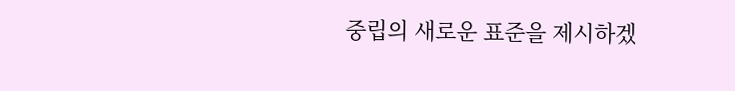중립의 새로운 표준을 제시하겠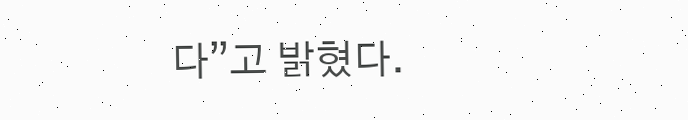다”고 밝혔다.